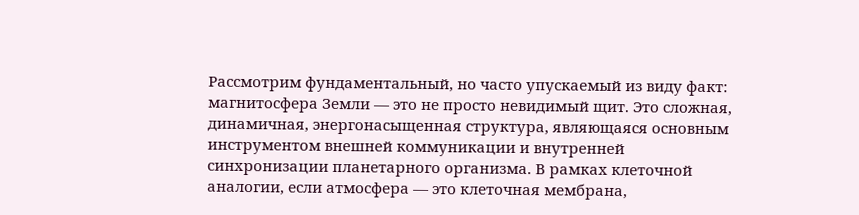Рассмотрим фундаментальный, но часто упускаемый из виду факт: магнитосфера Земли — это не просто невидимый щит. Это сложная, динамичная, энергонасыщенная структура, являющаяся основным инструментом внешней коммуникации и внутренней синхронизации планетарного организма. В рамках клеточной аналогии, если атмосфера — это клеточная мембрана,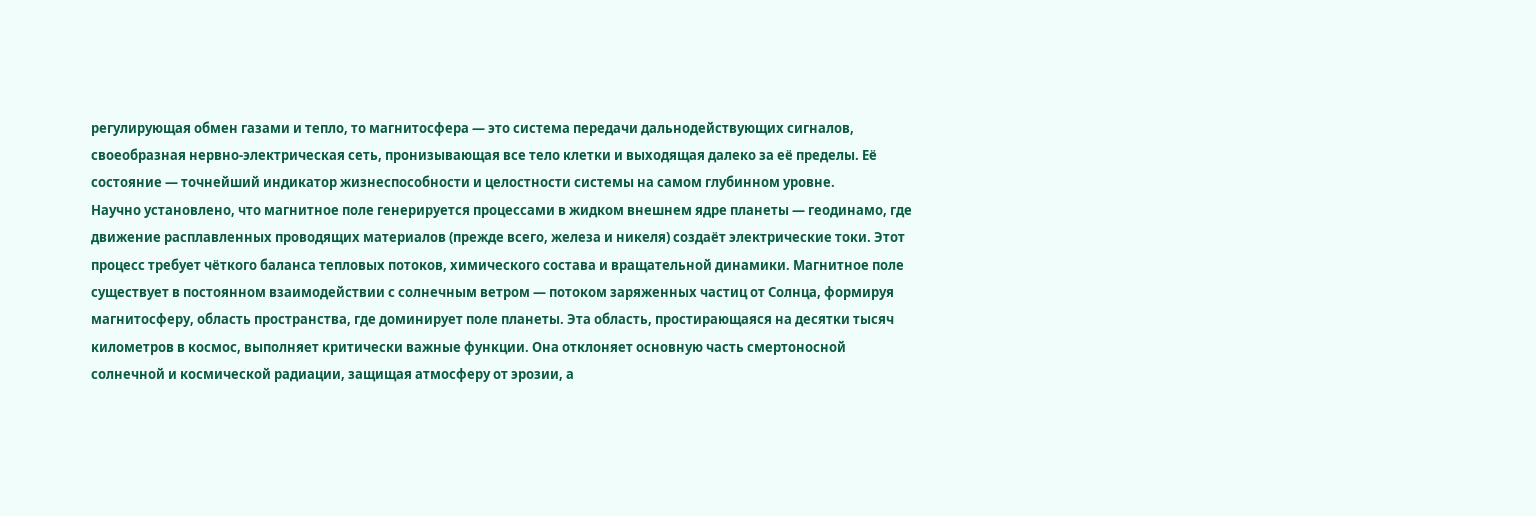регулирующая обмен газами и тепло, то магнитосфера — это система передачи дальнодействующих сигналов, своеобразная нервно-электрическая сеть, пронизывающая все тело клетки и выходящая далеко за её пределы. Её состояние — точнейший индикатор жизнеспособности и целостности системы на самом глубинном уровне.
Научно установлено, что магнитное поле генерируется процессами в жидком внешнем ядре планеты — геодинамо, где движение расплавленных проводящих материалов (прежде всего, железа и никеля) создаёт электрические токи. Этот процесс требует чёткого баланса тепловых потоков, химического состава и вращательной динамики. Магнитное поле существует в постоянном взаимодействии с солнечным ветром — потоком заряженных частиц от Солнца, формируя магнитосферу, область пространства, где доминирует поле планеты. Эта область, простирающаяся на десятки тысяч километров в космос, выполняет критически важные функции. Она отклоняет основную часть смертоносной солнечной и космической радиации, защищая атмосферу от эрозии, а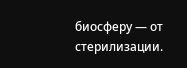биосферу — от стерилизации.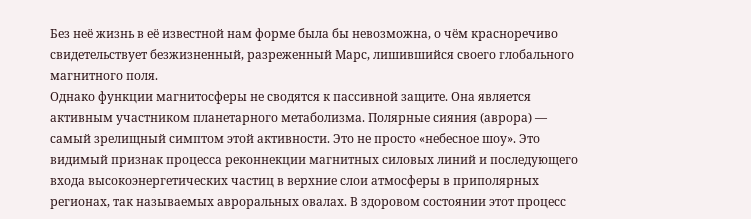Без неё жизнь в её известной нам форме была бы невозможна, о чём красноречиво свидетельствует безжизненный, разреженный Марс, лишившийся своего глобального магнитного поля.
Однако функции магнитосферы не сводятся к пассивной защите. Она является активным участником планетарного метаболизма. Полярные сияния (аврора) — самый зрелищный симптом этой активности. Это не просто «небесное шоу». Это видимый признак процесса реконнекции магнитных силовых линий и последующего входа высокоэнергетических частиц в верхние слои атмосферы в приполярных регионах, так называемых авроральных овалах. В здоровом состоянии этот процесс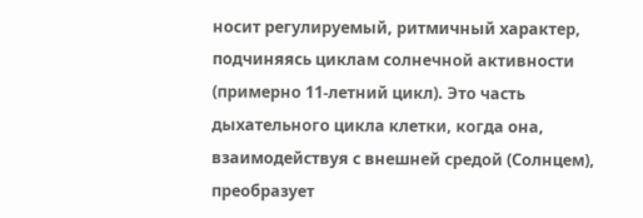носит регулируемый, ритмичный характер, подчиняясь циклам солнечной активности (примерно 11-летний цикл). Это часть дыхательного цикла клетки, когда она, взаимодействуя с внешней средой (Солнцем), преобразует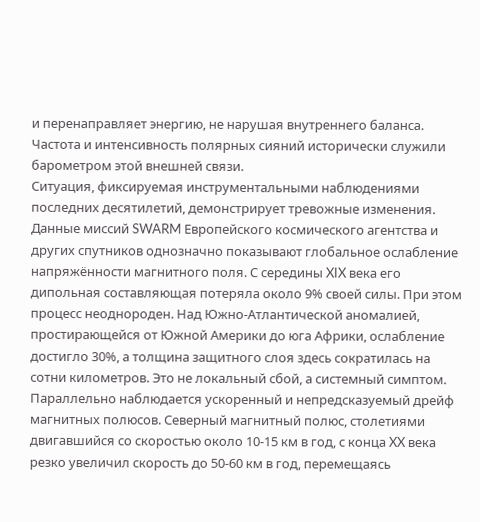и перенаправляет энергию, не нарушая внутреннего баланса. Частота и интенсивность полярных сияний исторически служили барометром этой внешней связи.
Ситуация, фиксируемая инструментальными наблюдениями последних десятилетий, демонстрирует тревожные изменения. Данные миссий SWARM Европейского космического агентства и других спутников однозначно показывают глобальное ослабление напряжённости магнитного поля. С середины XIX века его дипольная составляющая потеряла около 9% своей силы. При этом процесс неоднороден. Над Южно-Атлантической аномалией, простирающейся от Южной Америки до юга Африки, ослабление достигло 30%, а толщина защитного слоя здесь сократилась на сотни километров. Это не локальный сбой, а системный симптом. Параллельно наблюдается ускоренный и непредсказуемый дрейф магнитных полюсов. Северный магнитный полюс, столетиями двигавшийся со скоростью около 10-15 км в год, с конца XX века резко увеличил скорость до 50-60 км в год, перемещаясь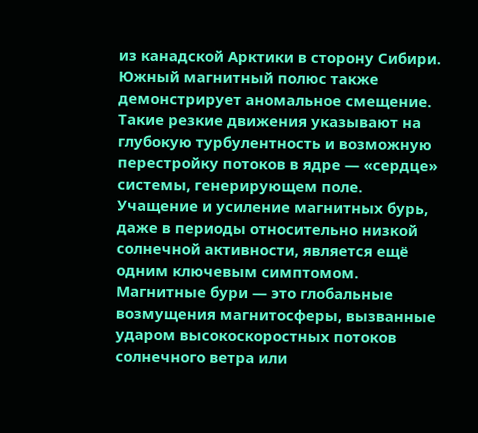из канадской Арктики в сторону Сибири. Южный магнитный полюс также демонстрирует аномальное смещение. Такие резкие движения указывают на глубокую турбулентность и возможную перестройку потоков в ядре — «сердце» системы, генерирующем поле.
Учащение и усиление магнитных бурь, даже в периоды относительно низкой солнечной активности, является ещё одним ключевым симптомом. Магнитные бури — это глобальные возмущения магнитосферы, вызванные ударом высокоскоростных потоков солнечного ветра или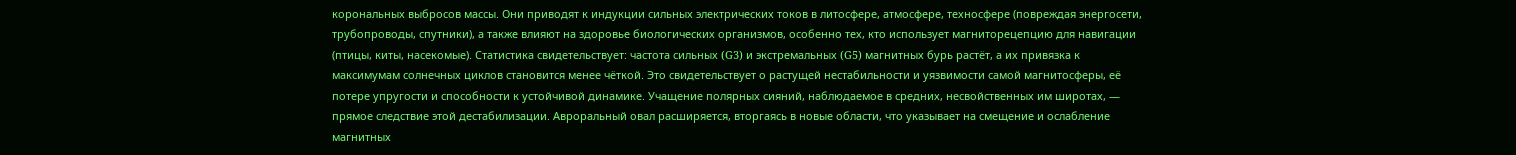корональных выбросов массы. Они приводят к индукции сильных электрических токов в литосфере, атмосфере, техносфере (повреждая энергосети, трубопроводы, спутники), а также влияют на здоровье биологических организмов, особенно тех, кто использует магниторецепцию для навигации (птицы, киты, насекомые). Статистика свидетельствует: частота сильных (G3) и экстремальных (G5) магнитных бурь растёт, а их привязка к максимумам солнечных циклов становится менее чёткой. Это свидетельствует о растущей нестабильности и уязвимости самой магнитосферы, её потере упругости и способности к устойчивой динамике. Учащение полярных сияний, наблюдаемое в средних, несвойственных им широтах, — прямое следствие этой дестабилизации. Авроральный овал расширяется, вторгаясь в новые области, что указывает на смещение и ослабление магнитных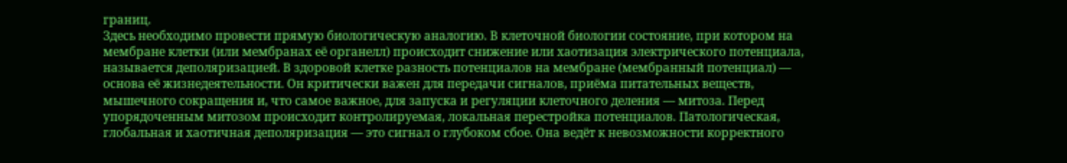границ.
Здесь необходимо провести прямую биологическую аналогию. В клеточной биологии состояние, при котором на мембране клетки (или мембранах её органелл) происходит снижение или хаотизация электрического потенциала, называется деполяризацией. В здоровой клетке разность потенциалов на мембране (мембранный потенциал) — основа её жизнедеятельности. Он критически важен для передачи сигналов, приёма питательных веществ, мышечного сокращения и, что самое важное, для запуска и регуляции клеточного деления — митоза. Перед упорядоченным митозом происходит контролируемая, локальная перестройка потенциалов. Патологическая, глобальная и хаотичная деполяризация — это сигнал о глубоком сбое. Она ведёт к невозможности корректного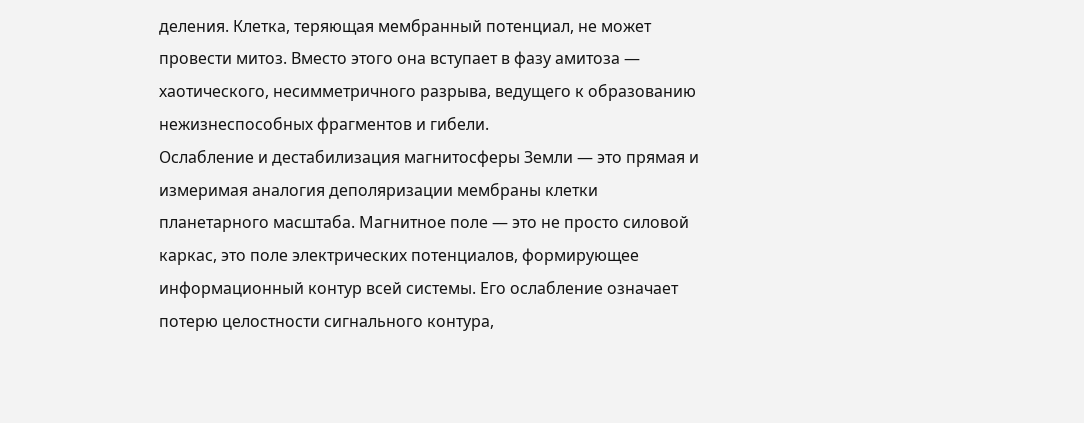деления. Клетка, теряющая мембранный потенциал, не может провести митоз. Вместо этого она вступает в фазу амитоза — хаотического, несимметричного разрыва, ведущего к образованию нежизнеспособных фрагментов и гибели.
Ослабление и дестабилизация магнитосферы Земли — это прямая и измеримая аналогия деполяризации мембраны клетки планетарного масштаба. Магнитное поле — это не просто силовой каркас, это поле электрических потенциалов, формирующее информационный контур всей системы. Его ослабление означает потерю целостности сигнального контура,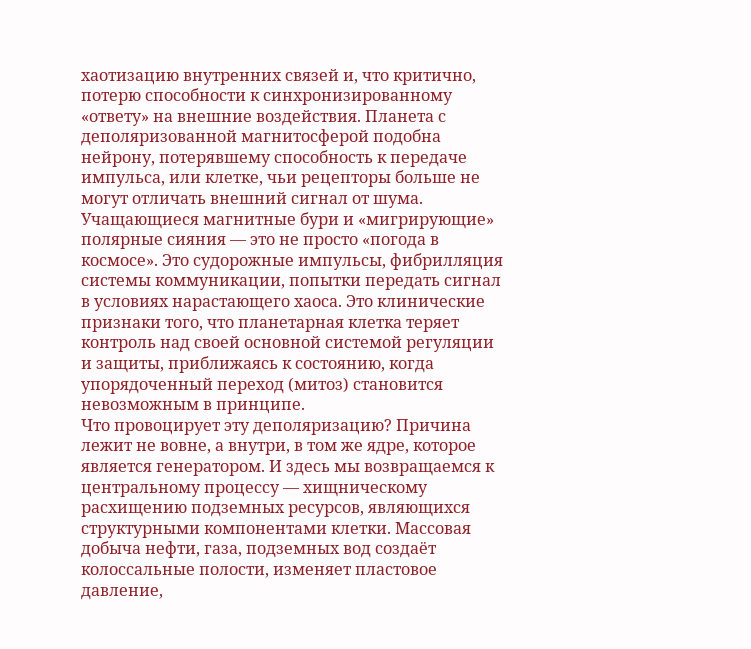хаотизацию внутренних связей и, что критично, потерю способности к синхронизированному «ответу» на внешние воздействия. Планета с деполяризованной магнитосферой подобна нейрону, потерявшему способность к передаче импульса, или клетке, чьи рецепторы больше не могут отличать внешний сигнал от шума. Учащающиеся магнитные бури и «мигрирующие» полярные сияния — это не просто «погода в космосе». Это судорожные импульсы, фибрилляция системы коммуникации, попытки передать сигнал в условиях нарастающего хаоса. Это клинические признаки того, что планетарная клетка теряет контроль над своей основной системой регуляции и защиты, приближаясь к состоянию, когда упорядоченный переход (митоз) становится невозможным в принципе.
Что провоцирует эту деполяризацию? Причина лежит не вовне, а внутри, в том же ядре, которое является генератором. И здесь мы возвращаемся к центральному процессу — хищническому расхищению подземных ресурсов, являющихся структурными компонентами клетки. Массовая добыча нефти, газа, подземных вод создаёт колоссальные полости, изменяет пластовое давление,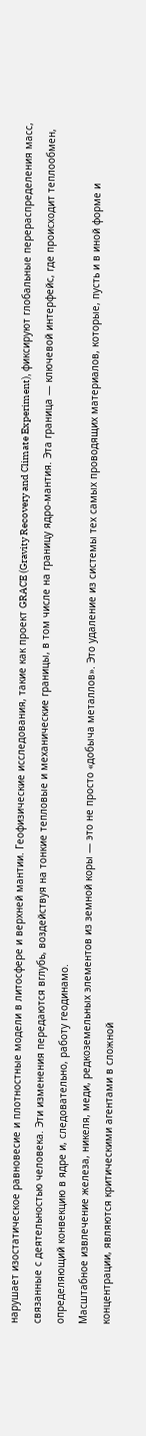нарушает изостатическое равновесие и плотностные модели в литосфере и верхней мантии. Геофизические исследования, такие как проект GRACE (Gravity Recovery and Climate Experiment), фиксируют глобальные перераспределения масс, связанные с деятельностью человека. Эти изменения передаются вглубь, воздействуя на тонкие тепловые и механические границы, в том числе на границу ядро-мантия. Эта граница — ключевой интерфейс, где происходит теплообмен, определяющий конвекцию в ядре и, следовательно, работу геодинамо.
Масштабное извлечение железа, никеля, меди, редкоземельных элементов из земной коры — это не просто «добыча металлов». Это удаление из системы тех самых проводящих материалов, которые, пусть и в иной форме и концентрации, являются критическими агентами в сложной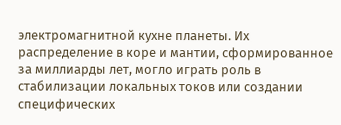электромагнитной кухне планеты. Их распределение в коре и мантии, сформированное за миллиарды лет, могло играть роль в стабилизации локальных токов или создании специфических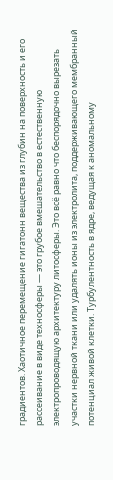градиентов. Хаотичное перемещение гигатонн вещества из глубин на поверхность и его рассеивание в виде техносферы — это грубое вмешательство в естественную электропроводящую архитектуру литосферы. Это всё равно что беспорядочно вырезать участки нервной ткани или удалять ионы из электролита, поддерживающего мембранный потенциал живой клетки. Турбулентность в ядре, ведущая к аномальному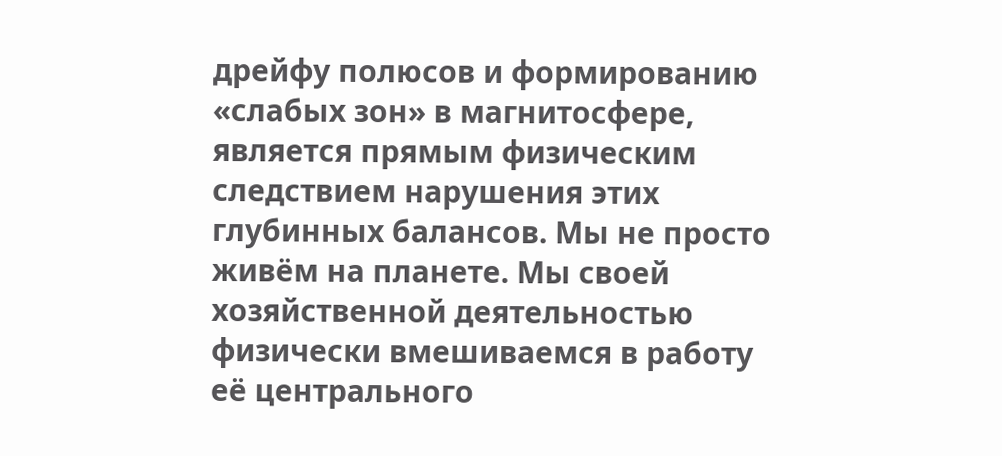дрейфу полюсов и формированию «слабых зон» в магнитосфере, является прямым физическим следствием нарушения этих глубинных балансов. Мы не просто живём на планете. Мы своей хозяйственной деятельностью физически вмешиваемся в работу её центрального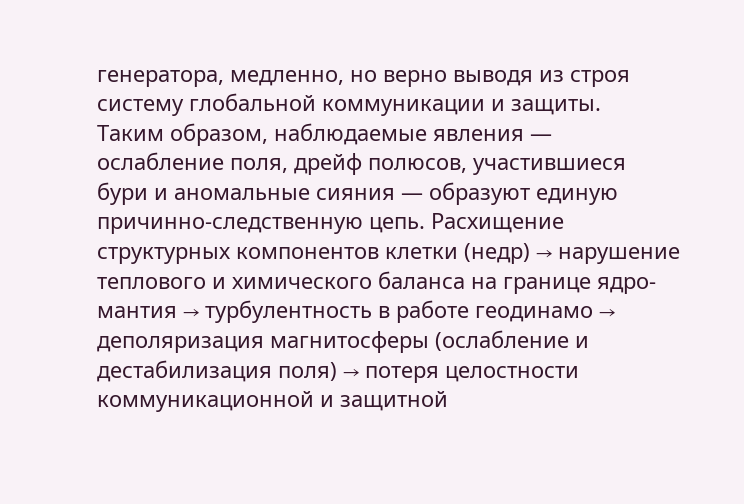генератора, медленно, но верно выводя из строя систему глобальной коммуникации и защиты.
Таким образом, наблюдаемые явления — ослабление поля, дрейф полюсов, участившиеся бури и аномальные сияния — образуют единую причинно-следственную цепь. Расхищение структурных компонентов клетки (недр) → нарушение теплового и химического баланса на границе ядро-мантия → турбулентность в работе геодинамо → деполяризация магнитосферы (ослабление и дестабилизация поля) → потеря целостности коммуникационной и защитной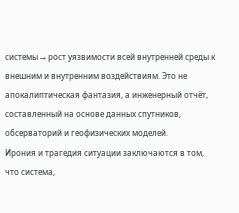системы → рост уязвимости всей внутренней среды к внешним и внутренним воздействиям. Это не апокалиптическая фантазия, а инженерный отчёт, составленный на основе данных спутников, обсерваторий и геофизических моделей.
Ирония и трагедия ситуации заключаются в том, что система,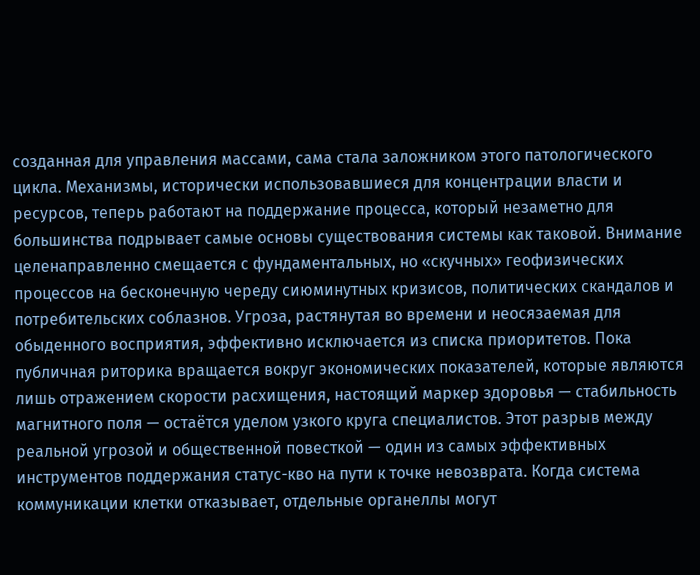созданная для управления массами, сама стала заложником этого патологического цикла. Механизмы, исторически использовавшиеся для концентрации власти и ресурсов, теперь работают на поддержание процесса, который незаметно для большинства подрывает самые основы существования системы как таковой. Внимание целенаправленно смещается с фундаментальных, но «скучных» геофизических процессов на бесконечную череду сиюминутных кризисов, политических скандалов и потребительских соблазнов. Угроза, растянутая во времени и неосязаемая для обыденного восприятия, эффективно исключается из списка приоритетов. Пока публичная риторика вращается вокруг экономических показателей, которые являются лишь отражением скорости расхищения, настоящий маркер здоровья — стабильность магнитного поля — остаётся уделом узкого круга специалистов. Этот разрыв между реальной угрозой и общественной повесткой — один из самых эффективных инструментов поддержания статус-кво на пути к точке невозврата. Когда система коммуникации клетки отказывает, отдельные органеллы могут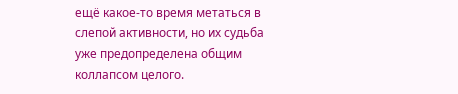ещё какое-то время метаться в слепой активности, но их судьба уже предопределена общим коллапсом целого.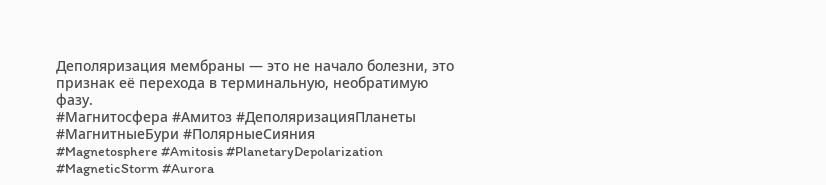Деполяризация мембраны — это не начало болезни, это признак её перехода в терминальную, необратимую фазу.
#Магнитосфера #Амитоз #ДеполяризацияПланеты #МагнитныеБури #ПолярныеСияния
#Magnetosphere #Amitosis #PlanetaryDepolarization #MagneticStorm #Aurora